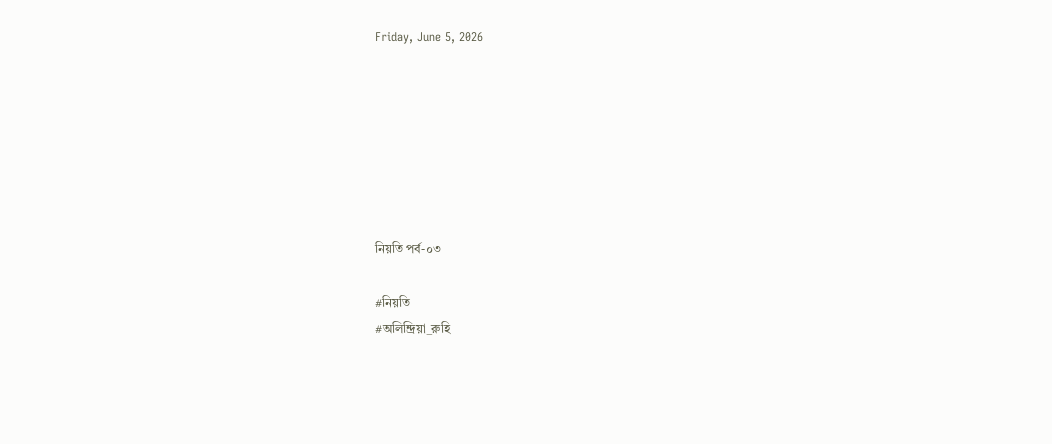Friday, June 5, 2026







নিয়তি পর্ব-০৩

#নিয়তি
#অলিন্দ্রিয়া_রুহি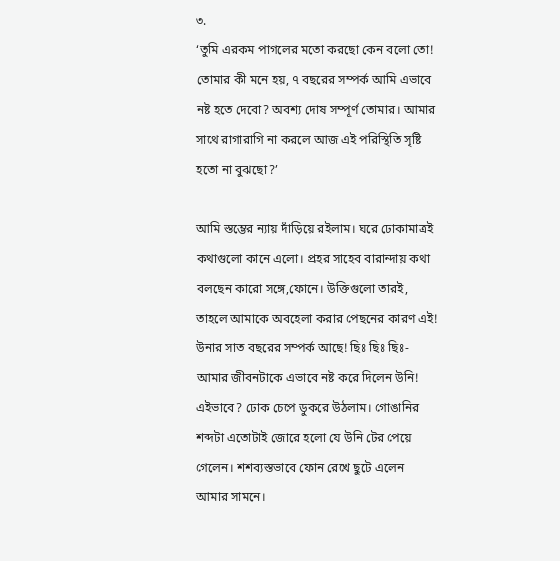৩.
‘তুমি এরকম পাগলের মতো করছো কেন বলো তো! তোমার কী মনে হয়, ৭ বছরের সম্পর্ক আমি এভাবে নষ্ট হতে দেবো? অবশ্য দোষ সম্পূর্ণ তোমার। আমার সাথে রাগারাগি না করলে আজ এই পরিস্থিতি সৃষ্টি হতো না বুঝছো?’

আমি স্তম্ভের ন্যায় দাঁড়িয়ে রইলাম। ঘরে ঢোকামাত্রই কথাগুলো কানে এলো। প্রহর সাহেব বারান্দায় কথা বলছেন কারো সঙ্গে,ফোনে। উক্তিগুলো তারই, তাহলে আমাকে অবহেলা করার পেছনের কারণ এই! উনার সাত বছরের সম্পর্ক আছে! ছিঃ ছিঃ ছিঃ- আমার জীবনটাকে এভাবে নষ্ট করে দিলেন উনি! এইভাবে? ঢোক চেপে ডুকরে উঠলাম। গোঙানির শব্দটা এতোটাই জোরে হলো যে উনি টের পেয়ে গেলেন। শশব্যস্তভাবে ফোন রেখে ছুটে এলেন আমার সামনে।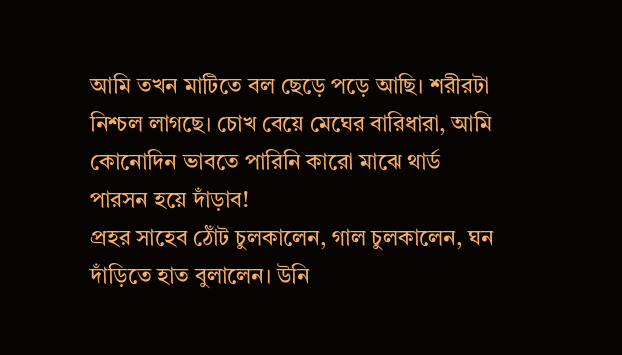আমি তখন মাটিতে বল ছেড়ে পড়ে আছি। শরীরটা নিশ্চল লাগছে। চোখ বেয়ে মেঘের বারিধারা, আমি কোনোদিন ভাবতে পারিনি কারো মাঝে থার্ড পারসন হয়ে দাঁড়াব!
প্রহর সাহেব ঠোঁট চুলকালেন, গাল চুলকালেন, ঘন দাঁড়িতে হাত বুলালেন। উনি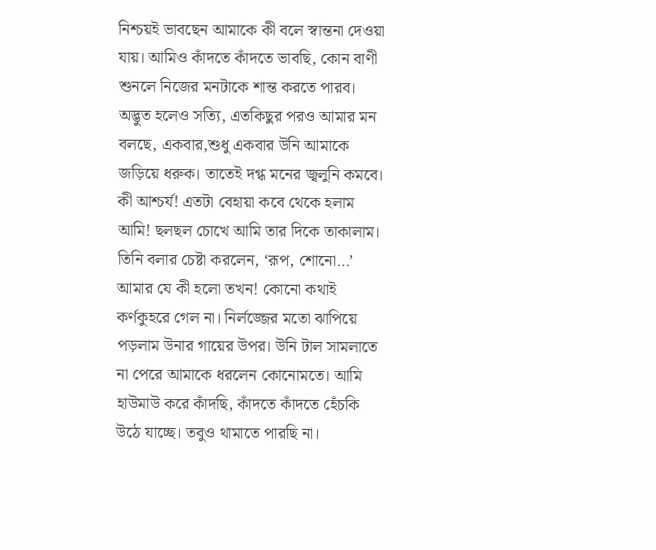নিশ্চয়ই ভাবছেন আমাকে কী বলে স্বান্তনা দেওয়া যায়। আমিও কাঁদতে কাঁদতে ভাবছি, কোন বাণী শুনলে নিজের মনটাকে শান্ত করতে পারব। অদ্ভুত হলেও সত্যি, এতকিছুর পরও আমার মন বলছে, একবার,শুধু একবার উনি আমাকে জড়িয়ে ধরুক। তাতেই দগ্ধ মনের জ্বলুনি কমবে। কী আশ্চর্য! এতটা বেহায়া কবে থেকে হলাম আমি! ছলছল চোখে আমি তার দিকে তাকালাম। তিনি বলার চেষ্টা করলেন, ‘রূপ, শোনো…’
আমার যে কী হলো তখন! কোনো কথাই কর্ণকুহরে গেল না। নির্লজ্জের মতো ঝাপিয়ে পড়লাম উনার গায়ের উপর। উনি টাল সামলাতে না পেরে আমাকে ধরলেন কোনোমতে। আমি হাউমাউ করে কাঁদছি, কাঁদতে কাঁদতে হেঁচকি উঠে যাচ্ছে। তবুও থামাতে পারছি না।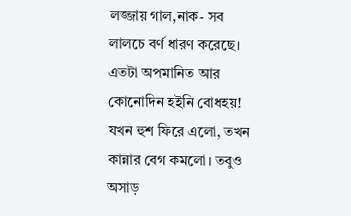লজ্জায় গাল,নাক- সব লালচে বর্ণ ধারণ করেছে। এতটা অপমানিত আর কোনোদিন হইনি বোধহয়! যখন হুশ ফিরে এলো, তখন কান্নার বেগ কমলো। তবুও অসাড়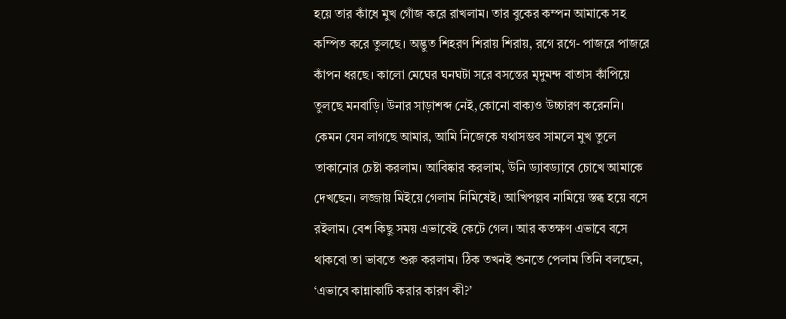হয়ে তার কাঁধে মুখ গোঁজ করে রাখলাম। তার বুকের কম্পন আমাকে সহ কম্পিত করে তুলছে। অদ্ভুত শিহরণ শিরায় শিরায়, রগে রগে- পাজরে পাজরে কাঁপন ধরছে। কালো মেঘের ঘনঘটা সরে বসন্তের মৃদুমন্দ বাতাস কাঁপিয়ে তুলছে মনবাড়ি। উনার সাড়াশব্দ নেই,কোনো বাক্যও উচ্চারণ করেননি। কেমন যেন লাগছে আমার, আমি নিজেকে যথাসম্ভব সামলে মুখ তুলে তাকানোর চেষ্টা করলাম। আবিষ্কার করলাম, উনি ড্যাবড্যাবে চোখে আমাকে দেখছেন। লজ্জায় মিইয়ে গেলাম নিমিষেই। আখিপল্লব নামিয়ে স্তব্ধ হয়ে বসে রইলাম। বেশ কিছু সময় এভাবেই কেটে গেল। আর কতক্ষণ এভাবে বসে থাকবো তা ভাবতে শুরু করলাম। ঠিক তখনই শুনতে পেলাম তিনি বলছেন, ‘এভাবে কান্নাকাটি করার কারণ কী?’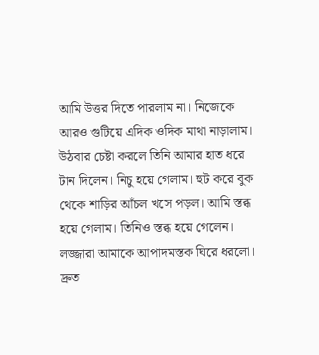আমি উত্তর দিতে পারলাম না। নিজেকে আরও গুটিয়ে এদিক ওদিক মাথা নাড়ালাম। উঠবার চেষ্টা করলে তিনি আমার হাত ধরে টান দিলেন। নিচু হয়ে গেলাম। হুট করে বুক থেকে শাড়ির আঁচল খসে পড়ল। আমি স্তব্ধ হয়ে গেলাম। তিনিও স্তব্ধ হয়ে গেলেন। লজ্জারা আমাকে আপাদমস্তক ঘিরে ধরলো। দ্রুত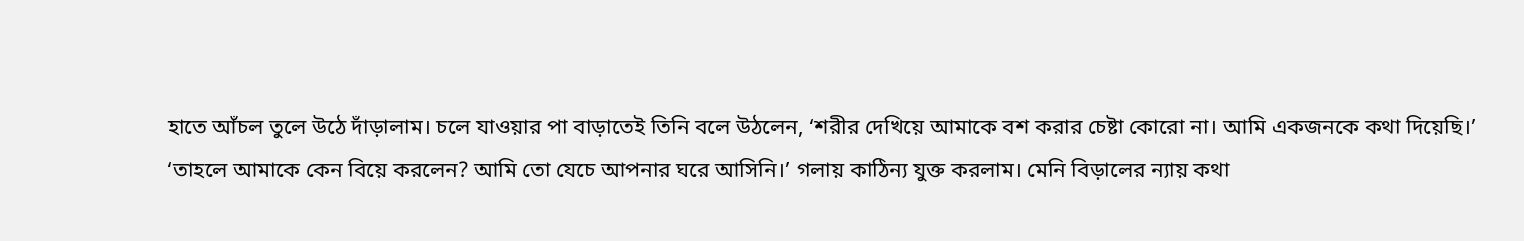হাতে আঁচল তুলে উঠে দাঁড়ালাম। চলে যাওয়ার পা বাড়াতেই তিনি বলে উঠলেন, ‘শরীর দেখিয়ে আমাকে বশ করার চেষ্টা কোরো না। আমি একজনকে কথা দিয়েছি।’
‘তাহলে আমাকে কেন বিয়ে করলেন? আমি তো যেচে আপনার ঘরে আসিনি।’ গলায় কাঠিন্য যুক্ত করলাম। মেনি বিড়ালের ন্যায় কথা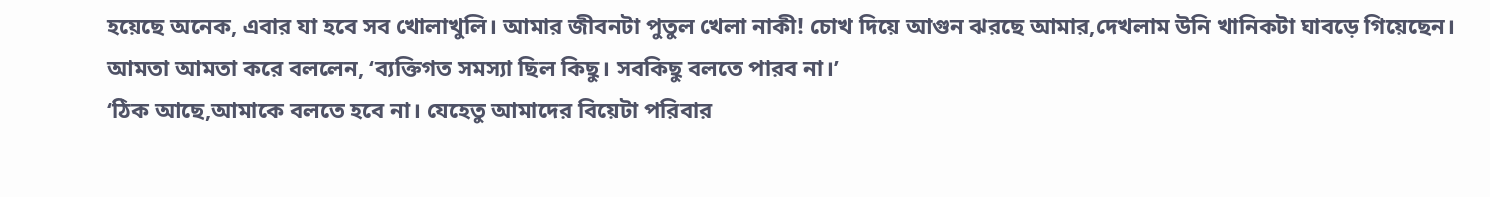হয়েছে অনেক, এবার যা হবে সব খোলাখুলি। আমার জীবনটা পুতুল খেলা নাকী! চোখ দিয়ে আগুন ঝরছে আমার,দেখলাম উনি খানিকটা ঘাবড়ে গিয়েছেন। আমতা আমতা করে বললেন, ‘ব্যক্তিগত সমস্যা ছিল কিছু। সবকিছু বলতে পারব না।’
‘ঠিক আছে,আমাকে বলতে হবে না। যেহেতু আমাদের বিয়েটা পরিবার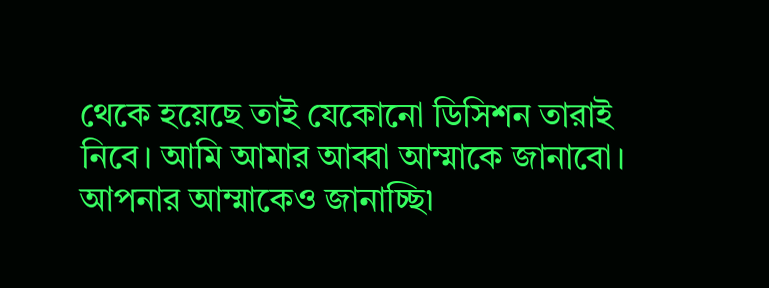থেকে হয়েছে তাই যেকোনো ডিসিশন তারাই নিবে। আমি আমার আব্বা আম্মাকে জানাবো। আপনার আম্মাকেও জানাচ্ছি৷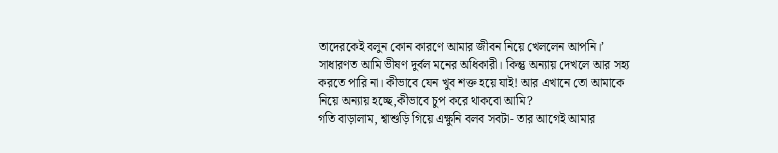তাদেরকেই বলুন কোন কারণে আমার জীবন নিয়ে খেললেন আপনি।’
সাধারণত আমি ভীষণ দুর্বল মনের অধিকারী। কিন্তু অন্যায় দেখলে আর সহ্য করতে পারি না। কীভাবে যেন খুব শক্ত হয়ে যাই! আর এখানে তো আমাকে নিয়ে অন্যায় হচ্ছে,কীভাবে চুপ করে থাকবো আমি?
গতি বাড়ালাম, শ্বাশুড়ি গিয়ে এক্ষুনি বলব সবটা- তার আগেই আমার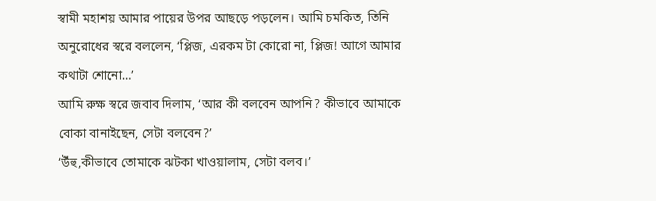স্বামী মহাশয় আমার পায়ের উপর আছড়ে পড়লেন। আমি চমকিত, তিনি অনুরোধের স্বরে বললেন, ‘প্লিজ, এরকম টা কোরো না, প্লিজ! আগে আমার কথাটা শোনো…’
আমি রুক্ষ স্বরে জবাব দিলাম, ‘আর কী বলবেন আপনি? কীভাবে আমাকে বোকা বানাইছেন, সেটা বলবেন?’
‘উঁহু,কীভাবে তোমাকে ঝটকা খাওয়ালাম, সেটা বলব।’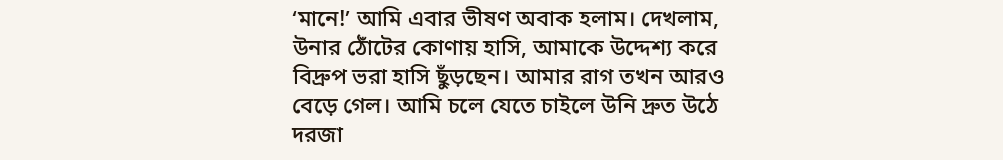‘মানে!’ আমি এবার ভীষণ অবাক হলাম। দেখলাম, উনার ঠোঁটের কোণায় হাসি, আমাকে উদ্দেশ্য করে বিদ্রুপ ভরা হাসি ছুঁড়ছেন। আমার রাগ তখন আরও বেড়ে গেল। আমি চলে যেতে চাইলে উনি দ্রুত উঠে দরজা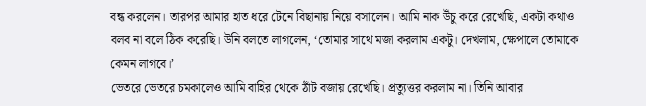বন্ধ করলেন। তারপর আমার হাত ধরে টেনে বিছানায় নিয়ে বসালেন। আমি নাক উঁচু করে রেখেছি, একটা কথাও বলব না বলে ঠিক করেছি। উনি বলতে লাগলেন, ‘তোমার সাথে মজা করলাম একটু। দেখলাম, ক্ষেপালে তোমাকে কেমন লাগবে।’
ভেতরে ভেতরে চমকালেও আমি বাহির থেকে ঠাঁট বজায় রেখেছি। প্রত্যুত্তর করলাম না। তিনি আবার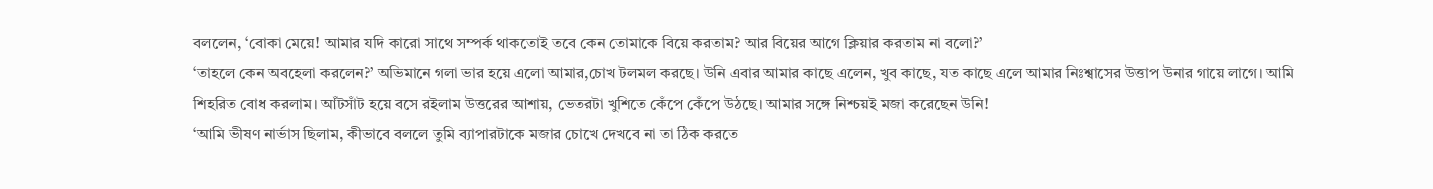বললেন, ‘বোকা মেয়ে! আমার যদি কারো সাথে সম্পর্ক থাকতোই তবে কেন তোমাকে বিয়ে করতাম? আর বিয়ের আগে ক্লিয়ার করতাম না বলো?’
‘তাহলে কেন অবহেলা করলেন?’ অভিমানে গলা ভার হয়ে এলো আমার,চোখ টলমল করছে। উনি এবার আমার কাছে এলেন, খুব কাছে, যত কাছে এলে আমার নিঃশ্বাসের উত্তাপ উনার গায়ে লাগে। আমি শিহরিত বোধ করলাম। আঁটসাঁট হয়ে বসে রইলাম উত্তরের আশায়, ভেতরটা খুশিতে কেঁপে কেঁপে উঠছে। আমার সঙ্গে নিশ্চয়ই মজা করেছেন উনি!
‘আমি ভীষণ নার্ভাস ছিলাম, কীভাবে বললে তুমি ব্যাপারটাকে মজার চোখে দেখবে না তা ঠিক করতে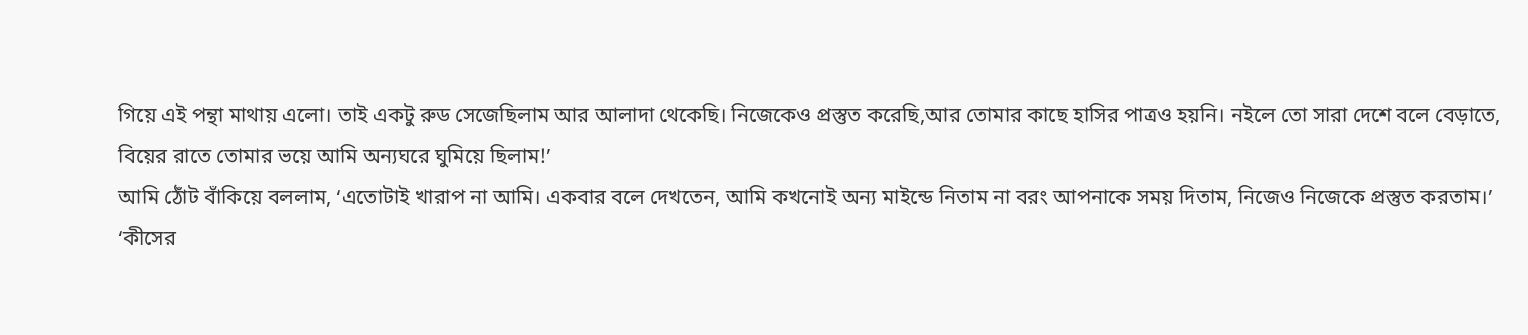গিয়ে এই পন্থা মাথায় এলো। তাই একটু রুড সেজেছিলাম আর আলাদা থেকেছি। নিজেকেও প্রস্তুত করেছি,আর তোমার কাছে হাসির পাত্রও হয়নি। নইলে তো সারা দেশে বলে বেড়াতে, বিয়ের রাতে তোমার ভয়ে আমি অন্যঘরে ঘুমিয়ে ছিলাম!’
আমি ঠোঁট বাঁকিয়ে বললাম, ‘এতোটাই খারাপ না আমি। একবার বলে দেখতেন, আমি কখনোই অন্য মাইন্ডে নিতাম না বরং আপনাকে সময় দিতাম, নিজেও নিজেকে প্রস্তুত করতাম।’
‘কীসের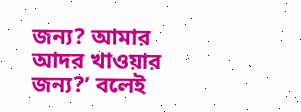জন্য? আমার আদর খাওয়ার জন্য?’ বলেই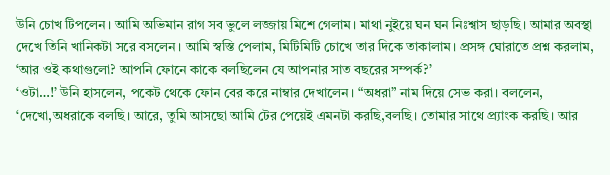উনি চোখ টিপলেন। আমি অভিমান রাগ সব ভুলে লজ্জায় মিশে গেলাম। মাথা নুইয়ে ঘন ঘন নিঃশ্বাস ছাড়ছি। আমার অবস্থা দেখে তিনি খানিকটা সরে বসলেন। আমি স্বস্তি পেলাম, মিটিমিটি চোখে তার দিকে তাকালাম। প্রসঙ্গ ঘোরাতে প্রশ্ন করলাম, ‘আর ওই কথাগুলো? আপনি ফোনে কাকে বলছিলেন যে আপনার সাত বছরের সম্পর্ক?’
‘ওটা…!’ উনি হাসলেন, পকেট থেকে ফোন বের করে নাম্বার দেখালেন। “অধরা” নাম দিয়ে সেভ করা। বললেন, ‘দেখো,অধরাকে বলছি। আরে, তুমি আসছো আমি টের পেয়েই এমনটা করছি,বলছি। তোমার সাথে প্র‍্যাংক করছি। আর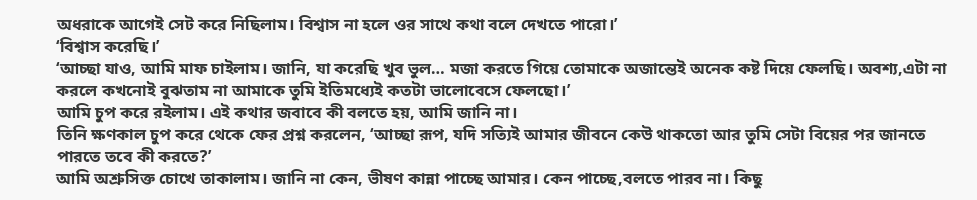অধরাকে আগেই সেট করে নিছিলাম। বিশ্বাস না হলে ওর সাথে কথা বলে দেখতে পারো।’
‘বিশ্বাস করেছি।’
‘আচ্ছা যাও, আমি মাফ চাইলাম। জানি, যা করেছি খুব ভুল… মজা করতে গিয়ে তোমাকে অজান্তেই অনেক কষ্ট দিয়ে ফেলছি। অবশ্য,এটা না করলে কখনোই বুঝতাম না আমাকে তুমি ইতিমধ্যেই কতটা ভালোবেসে ফেলছো।’
আমি চুপ করে রইলাম। এই কথার জবাবে কী বলতে হয়, আমি জানি না।
তিনি ক্ষণকাল চুপ করে থেকে ফের প্রশ্ন করলেন, ‘আচ্ছা রূপ, যদি সত্যিই আমার জীবনে কেউ থাকতো আর তুমি সেটা বিয়ের পর জানতে পারতে তবে কী করতে?’
আমি অশ্রুসিক্ত চোখে তাকালাম। জানি না কেন, ভীষণ কান্না পাচ্ছে আমার। কেন পাচ্ছে,বলতে পারব না। কিছু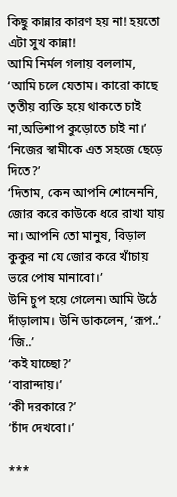কিছু কান্নার কারণ হয় না! হয়তো এটা সুখ কান্না!
আমি নির্মল গলায় বললাম, ‘আমি চলে যেতাম। কারো কাছে তৃতীয় ব্যক্তি হয়ে থাকতে চাই না,অভিশাপ কুড়োতে চাই না।’
‘নিজের স্বামীকে এত সহজে ছেড়ে দিতে?’
‘দিতাম, কেন আপনি শোনেননি, জোর করে কাউকে ধরে রাখা যায় না। আপনি তো মানুষ, বিড়াল কুকুর না যে জোর করে খাঁচায় ভরে পোষ মানাবো।’
উনি চুপ হয়ে গেলেন৷ আমি উঠে দাঁড়ালাম। উনি ডাকলেন, ‘রূপ..’
‘জি..’
‘কই যাচ্ছো?’
‘বারান্দায়।’
‘কী দরকারে?’
‘চাঁদ দেখবো।’

***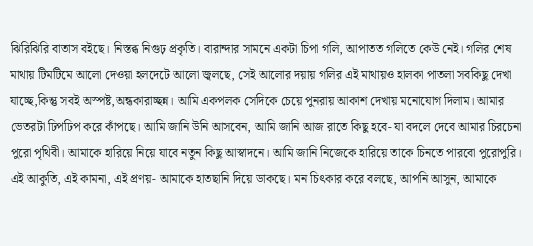ঝিরিঝিরি বাতাস বইছে। নিস্তব্ধ নিগুঢ় প্রকৃতি। বারান্দার সামনে একটা চিপা গলি, আপাতত গলিতে কেউ নেই। গলির শেষ মাথায় টিমটিমে আলো দেওয়া হলদেটে আলো জ্বলছে, সেই আলোর দয়ায় গলির এই মাথায়ও হালকা পাতলা সবকিছু দেখা যাচ্ছে,কিন্তু সবই অস্পষ্ট,অন্ধকারাচ্ছন্ন। আমি একপলক সেদিকে চেয়ে পুনরায় আকাশ দেখায় মনোযোগ দিলাম। আমার ভেতরটা ঢিপঢিপ করে কাঁপছে। আমি জানি উনি আসবেন, আমি জানি আজ রাতে কিছু হবে- যা বদলে দেবে আমার চিরচেনা পুরো পৃথিবী। আমাকে হারিয়ে নিয়ে যাবে নতুন কিছু আস্বাদনে। আমি জানি নিজেকে হারিয়ে তাকে চিনতে পারবো পুরোপুরি। এই আকুতি, এই কামনা, এই প্রণয়- আমাকে হাতছানি দিয়ে ডাকছে। মন চিৎকার করে বলছে, আপনি আসুন, আমাকে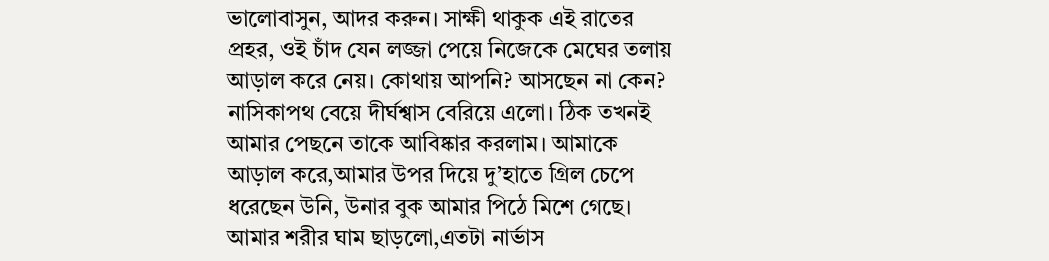ভালোবাসুন, আদর করুন। সাক্ষী থাকুক এই রাতের প্রহর, ওই চাঁদ যেন লজ্জা পেয়ে নিজেকে মেঘের তলায় আড়াল করে নেয়। কোথায় আপনি? আসছেন না কেন? নাসিকাপথ বেয়ে দীর্ঘশ্বাস বেরিয়ে এলো। ঠিক তখনই আমার পেছনে তাকে আবিষ্কার করলাম। আমাকে আড়াল করে,আমার উপর দিয়ে দু’হাতে গ্রিল চেপে ধরেছেন উনি, উনার বুক আমার পিঠে মিশে গেছে। আমার শরীর ঘাম ছাড়লো,এতটা নার্ভাস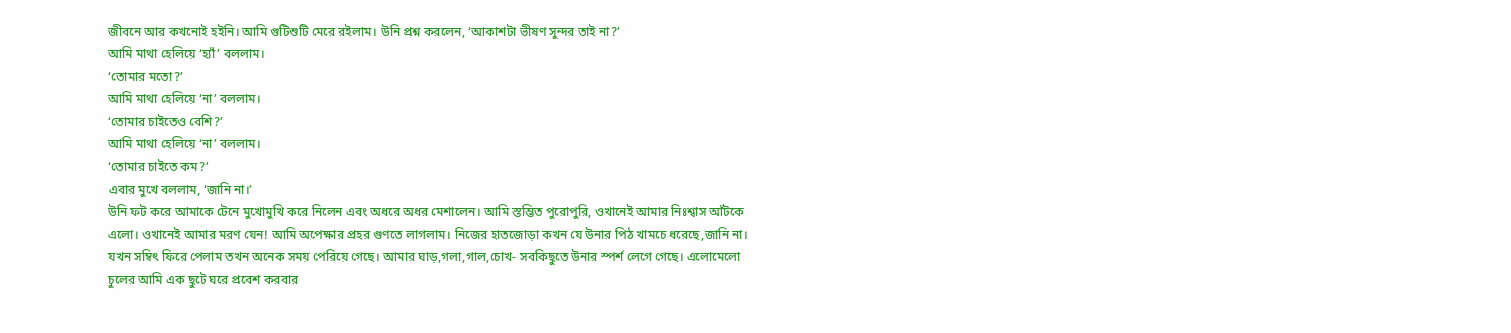জীবনে আর কখনোই হইনি। আমি গুটিশুটি মেরে রইলাম। উনি প্রশ্ন করলেন, ‘আকাশটা ভীষণ সুন্দর তাই না?’
আমি মাথা হেলিয়ে ‘হ্যাঁ’ বললাম।
‘তোমার মতো?’
আমি মাথা হেলিয়ে ‘না’ বললাম।
‘তোমার চাইতেও বেশি?’
আমি মাথা হেলিয়ে ‘না’ বললাম।
‘তোমার চাইতে কম?’
এবার মুখে বললাম, ‘জানি না।’
উনি ফট করে আমাকে টেনে মুখোমুখি করে নিলেন এবং অধরে অধর মেশালেন। আমি স্তম্ভিত পুরোপুরি, ওখানেই আমার নিঃশ্বাস আঁটকে এলো। ওখানেই আমার মরণ যেন! আমি অপেক্ষার প্রহর গুণতে লাগলাম। নিজের হাতজোড়া কখন যে উনার পিঠ খামচে ধরেছে,জানি না। যখন সম্বিৎ ফিরে পেলাম তখন অনেক সময় পেরিয়ে গেছে। আমার ঘাড়,গলা,গাল,চোখ- সবকিছুতে উনার স্পর্শ লেগে গেছে। এলোমেলো চুলের আমি এক ছুটে ঘরে প্রবেশ করবার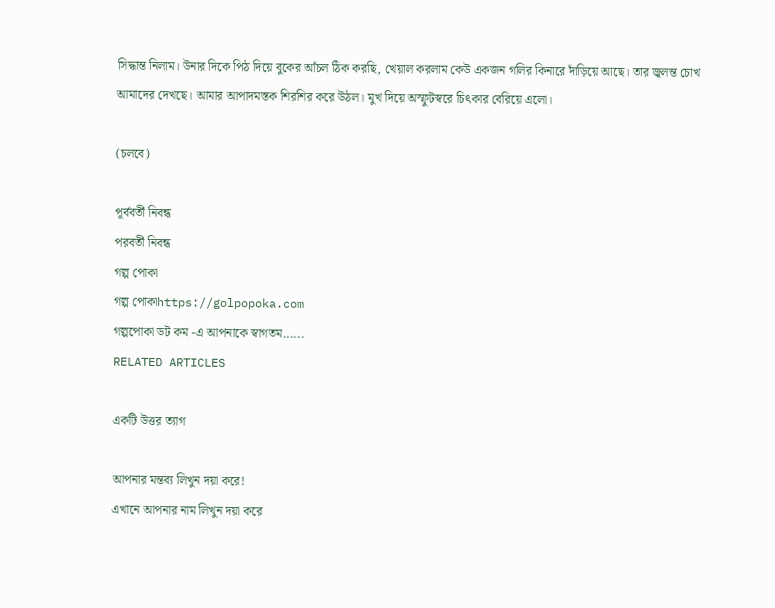সিদ্ধান্ত নিলাম। উনার দিকে পিঠ দিয়ে বুকের আঁচল ঠিক করছি, খেয়াল করলাম কেউ একজন গলির কিনারে দাঁড়িয়ে আছে। তার জ্বলন্ত চোখ আমাদের দেখছে। আমার আপাদমস্তক শিরশির করে উঠল। মুখ দিয়ে অস্ফুটস্বরে চিৎকার বেরিয়ে এলো।

(চলবে)

পূর্ববর্তী নিবন্ধ
পরবর্তী নিবন্ধ
গল্প পোকা
গল্প পোকাhttps://golpopoka.com
গল্পপোকা ডট কম -এ আপনাকে স্বাগতম......
RELATED ARTICLES

একটি উত্তর ত্যাগ

আপনার মন্তব্য লিখুন দয়া করে!
এখানে আপনার নাম লিখুন দয়া করে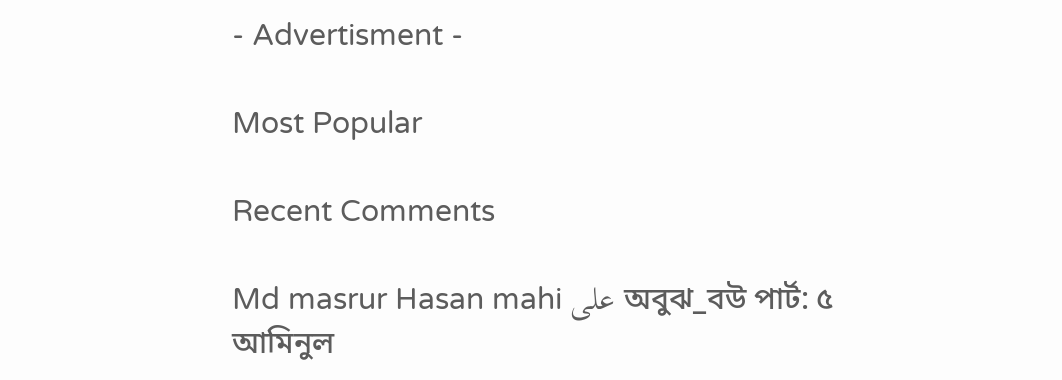- Advertisment -

Most Popular

Recent Comments

Md masrur Hasan mahi على অবুঝ_বউ পার্ট: ৫
আমিনুল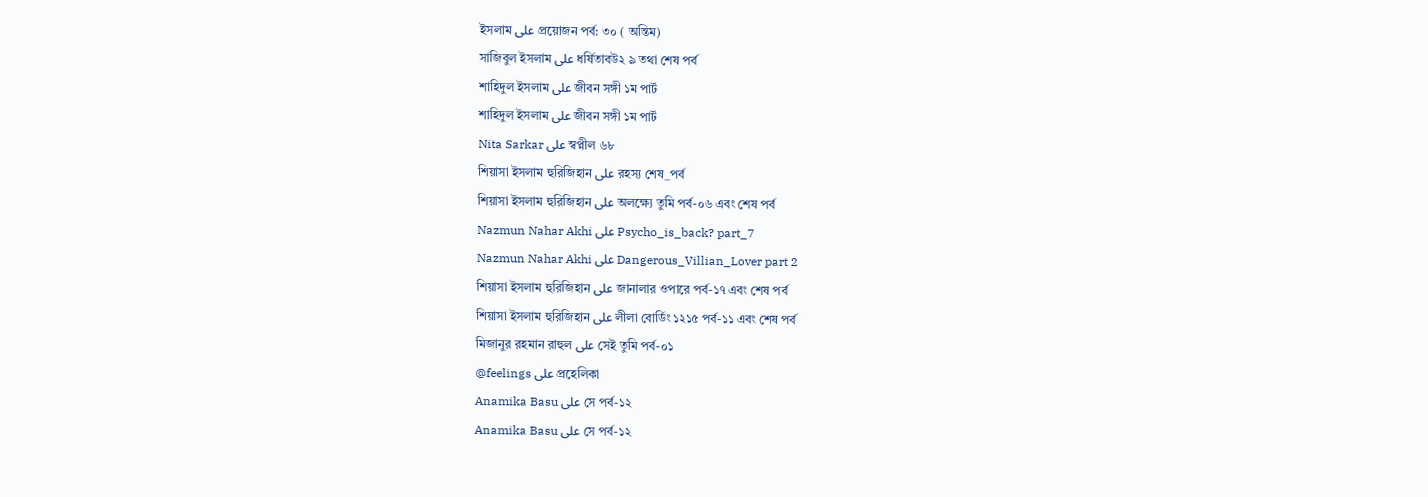ইসলাম على প্রয়োজন পর্ব: ৩০ ( অন্তিম)
সাজিবুল ইসলাম على ধর্ষিতাবউ২ ৯ তথা শেষ পর্ব
শাহিদুল ইসলাম على জীবন সঙ্গী ১ম পার্ট
শাহিদুল ইসলাম على জীবন সঙ্গী ১ম পার্ট
Nita Sarkar على স্বপ্নীল ৬৮
শিয়াসা ইসলাম হুরিজিহান على রহস্য শেষ_পর্ব
শিয়াসা ইসলাম হুরিজিহান على অলক্ষ্যে তুমি পর্ব-০৬ এবং শেষ পর্ব
Nazmun Nahar Akhi على Psycho_is_back? part_7
Nazmun Nahar Akhi على Dangerous_Villian_Lover part 2
শিয়াসা ইসলাম হুরিজিহান على জানালার ওপারে পর্ব-১৭ এবং শেষ পর্ব
শিয়াসা ইসলাম হুরিজিহান على লীলা বোর্ডিং ১২১৫ পর্ব-১১ এবং শেষ পর্ব
মিজানুর রহমান রাহুল على সেই তুমি পর্ব-০১
@feelings على প্রহেলিকা
Anamika Basu على সে পর্ব-১২
Anamika Basu على সে পর্ব-১২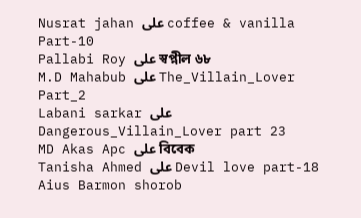Nusrat jahan على coffee & vanilla Part-10
Pallabi Roy على স্বপ্নীল ৬৮
M.D Mahabub على The_Villain_Lover Part_2
Labani sarkar على Dangerous_Villain_Lover part 23
MD Akas Apc على বিবেক
Tanisha Ahmed على Devil love part-18
Aius Barmon shorob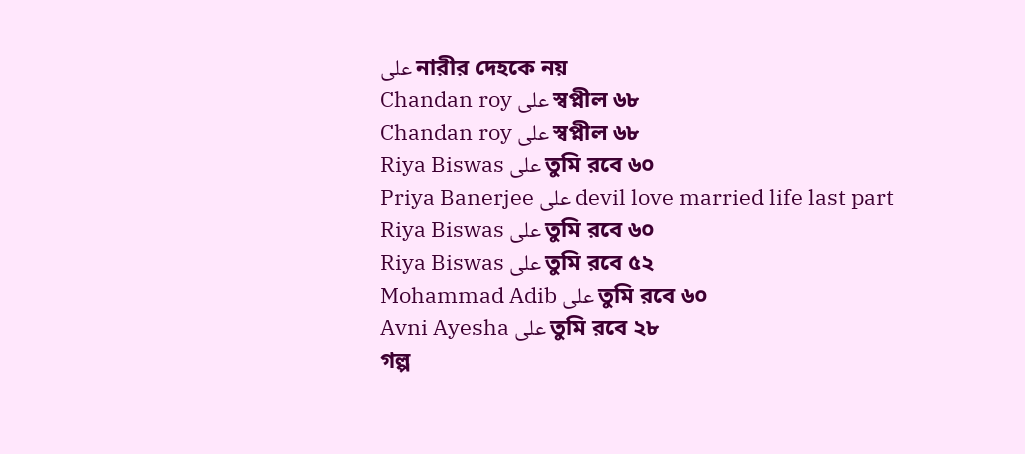على নারীর দেহকে নয়
Chandan roy على স্বপ্নীল ৬৮
Chandan roy على স্বপ্নীল ৬৮
Riya Biswas على তুমি রবে ৬০
Priya Banerjee على devil love married life last part
Riya Biswas على তুমি রবে ৬০
Riya Biswas على তুমি রবে ৫২
Mohammad Adib على তুমি রবে ৬০
Avni Ayesha على তুমি রবে ২৮
গল্প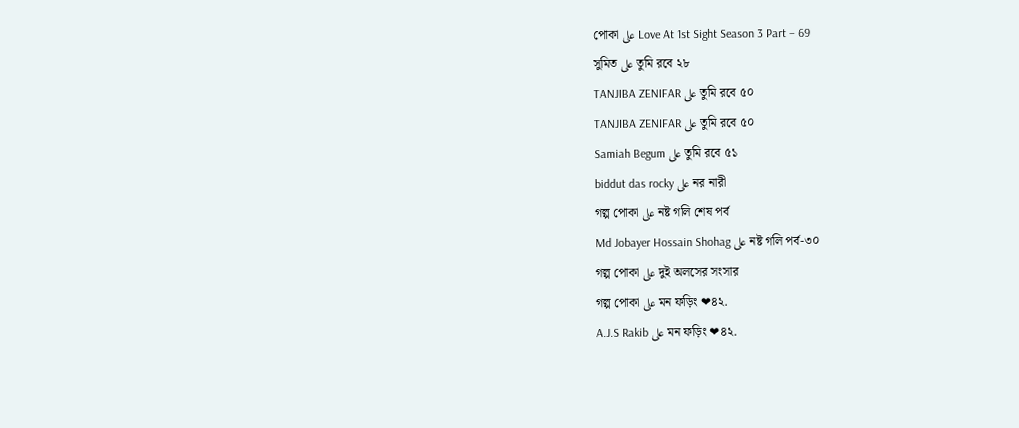পোকা على Love At 1st Sight Season 3 Part – 69
সুমিত على তুমি রবে ২৮
TANJIBA ZENIFAR على তুমি রবে ৫০
TANJIBA ZENIFAR على তুমি রবে ৫০
Samiah Begum على তুমি রবে ৫১
biddut das rocky على নর নারী
গল্প পোকা على নষ্ট গলি শেষ পর্ব
Md Jobayer Hossain Shohag على নষ্ট গলি পর্ব-৩০
গল্প পোকা على দুই অলসের সংসার
গল্প পোকা على মন ফড়িং ❤৪২.
A.J.S Rakib على মন ফড়িং ❤৪২.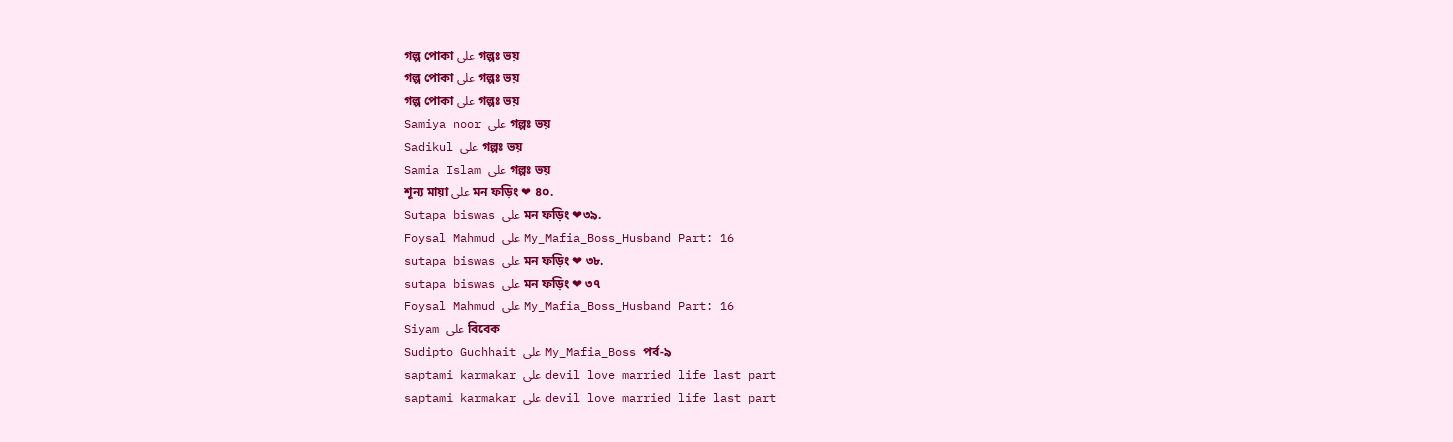গল্প পোকা على গল্পঃ ভয়
গল্প পোকা على গল্পঃ ভয়
গল্প পোকা على গল্পঃ ভয়
Samiya noor على গল্পঃ ভয়
Sadikul على গল্পঃ ভয়
Samia Islam على গল্পঃ ভয়
শূন্য মায়া على মন ফড়িং ❤ ৪০.
Sutapa biswas على মন ফড়িং ❤৩৯.
Foysal Mahmud على My_Mafia_Boss_Husband Part: 16
sutapa biswas على মন ফড়িং ❤ ৩৮.
sutapa biswas على মন ফড়িং ❤ ৩৭
Foysal Mahmud على My_Mafia_Boss_Husband Part: 16
Siyam على বিবেক
Sudipto Guchhait على My_Mafia_Boss পর্ব-৯
saptami karmakar على devil love married life last part
saptami karmakar على devil love married life last part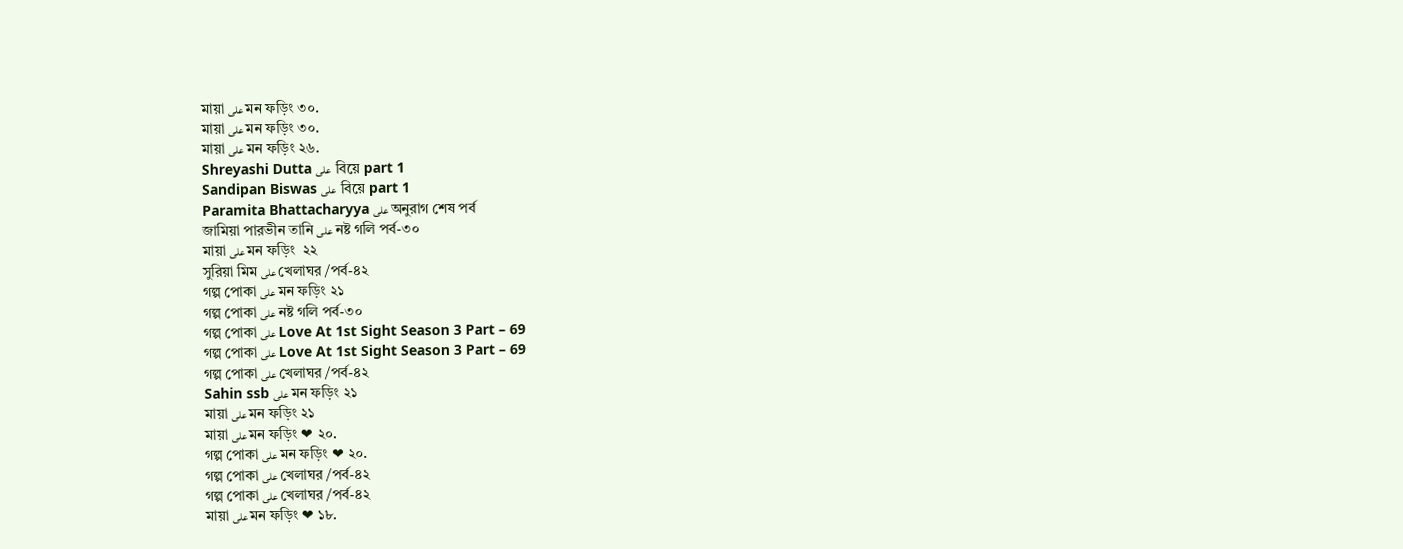মায়া على মন ফড়িং ৩০.
মায়া على মন ফড়িং ৩০.
মায়া على মন ফড়িং ২৬.
Shreyashi Dutta على  বিয়ে part 1
Sandipan Biswas على  বিয়ে part 1
Paramita Bhattacharyya على অনুরাগ শেষ পর্ব
জামিয়া পারভীন তানি على নষ্ট গলি পর্ব-৩০
মায়া على মন ফড়িং  ২২
সুরিয়া মিম على খেলাঘর /পর্ব-৪২
গল্প পোকা على মন ফড়িং ২১
গল্প পোকা على নষ্ট গলি পর্ব-৩০
গল্প পোকা على Love At 1st Sight Season 3 Part – 69
গল্প পোকা على Love At 1st Sight Season 3 Part – 69
গল্প পোকা على খেলাঘর /পর্ব-৪২
Sahin ssb على মন ফড়িং ২১
মায়া على মন ফড়িং ২১
মায়া على মন ফড়িং ❤ ২০.
গল্প পোকা على মন ফড়িং ❤ ২০.
গল্প পোকা على খেলাঘর /পর্ব-৪২
গল্প পোকা على খেলাঘর /পর্ব-৪২
মায়া على মন ফড়িং ❤ ১৮.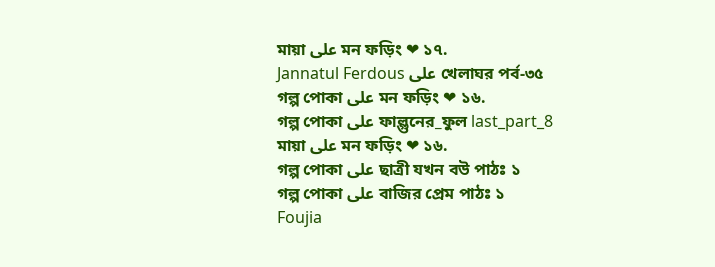মায়া على মন ফড়িং ❤ ১৭.
Jannatul Ferdous على খেলাঘর পর্ব-৩৫
গল্প পোকা على মন ফড়িং ❤ ১৬.
গল্প পোকা على ফাল্গুনের_ফুল last_part_8
মায়া على মন ফড়িং ❤ ১৬.
গল্প পোকা على ছাত্রী যখন বউ পাঠঃ ১
গল্প পোকা على বাজির প্রেম পাঠঃ ১
Foujia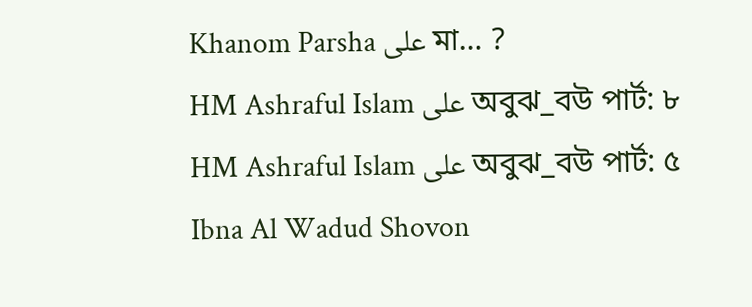Khanom Parsha على মা… ?
HM Ashraful Islam على অবুঝ_বউ পার্ট: ৮
HM Ashraful Islam على অবুঝ_বউ পার্ট: ৫
Ibna Al Wadud Shovon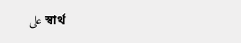على স্বার্থ